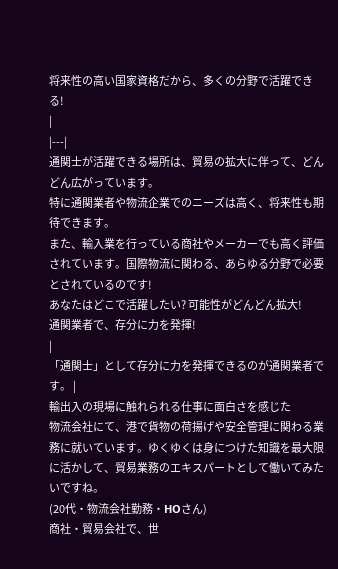将来性の高い国家資格だから、多くの分野で活躍できる!
|
|---|
通関士が活躍できる場所は、貿易の拡大に伴って、どんどん広がっています。
特に通関業者や物流企業でのニーズは高く、将来性も期待できます。
また、輸入業を行っている商社やメーカーでも高く評価されています。国際物流に関わる、あらゆる分野で必要とされているのです!
あなたはどこで活躍したい? 可能性がどんどん拡大!
通関業者で、存分に力を発揮!
|
「通関士」として存分に力を発揮できるのが通関業者です。 |
輸出入の現場に触れられる仕事に面白さを感じた
物流会社にて、港で貨物の荷揚げや安全管理に関わる業務に就いています。ゆくゆくは身につけた知識を最大限に活かして、貿易業務のエキスパートとして働いてみたいですね。
(20代・物流会社勤務・HOさん)
商社・貿易会社で、世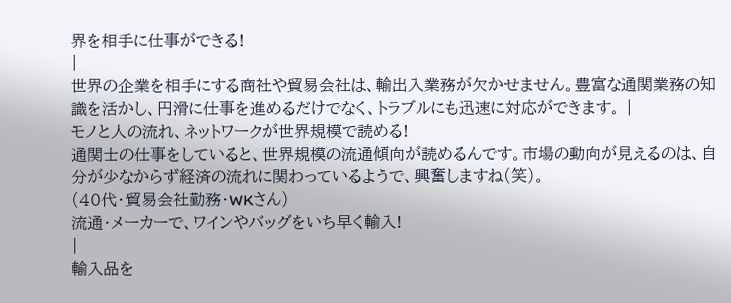界を相手に仕事ができる!
|
世界の企業を相手にする商社や貿易会社は、輸出入業務が欠かせません。豊富な通関業務の知識を活かし、円滑に仕事を進めるだけでなく、トラブルにも迅速に対応ができます。 |
モノと人の流れ、ネットワークが世界規模で読める!
通関士の仕事をしていると、世界規模の流通傾向が読めるんです。市場の動向が見えるのは、自分が少なからず経済の流れに関わっているようで、興奮しますね(笑)。
(40代・貿易会社勤務・WKさん)
流通・メーカーで、ワインやバッグをいち早く輸入!
|
輸入品を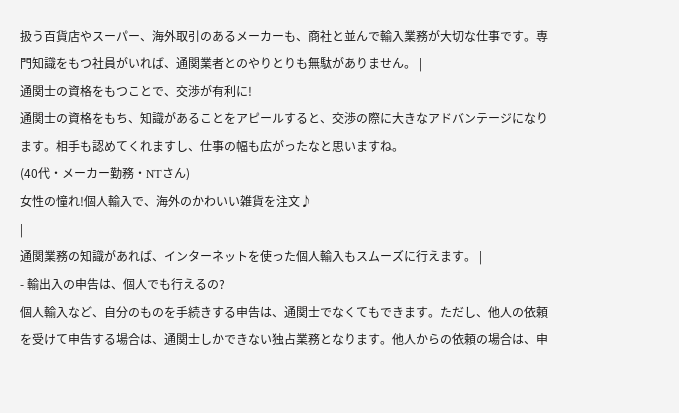扱う百貨店やスーパー、海外取引のあるメーカーも、商社と並んで輸入業務が大切な仕事です。専門知識をもつ社員がいれば、通関業者とのやりとりも無駄がありません。 |
通関士の資格をもつことで、交渉が有利に!
通関士の資格をもち、知識があることをアピールすると、交渉の際に大きなアドバンテージになります。相手も認めてくれますし、仕事の幅も広がったなと思いますね。
(40代・メーカー勤務・NTさん)
女性の憧れ!個人輸入で、海外のかわいい雑貨を注文♪
|
通関業務の知識があれば、インターネットを使った個人輸入もスムーズに行えます。 |
- 輸出入の申告は、個人でも行えるの?
個人輸入など、自分のものを手続きする申告は、通関士でなくてもできます。ただし、他人の依頼を受けて申告する場合は、通関士しかできない独占業務となります。他人からの依頼の場合は、申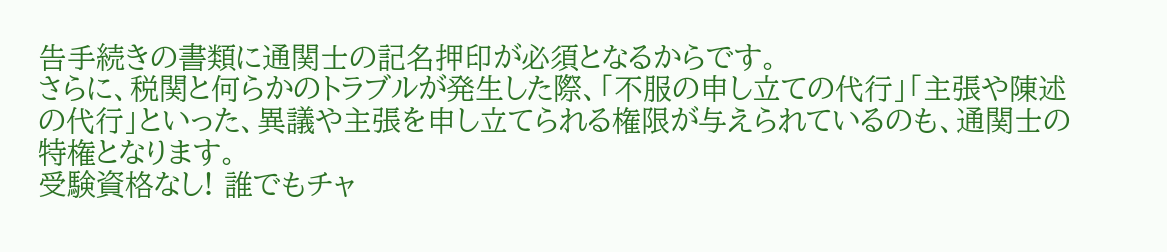告手続きの書類に通関士の記名押印が必須となるからです。
さらに、税関と何らかのトラブルが発生した際、「不服の申し立ての代行」「主張や陳述の代行」といった、異議や主張を申し立てられる権限が与えられているのも、通関士の特権となります。
受験資格なし! 誰でもチャ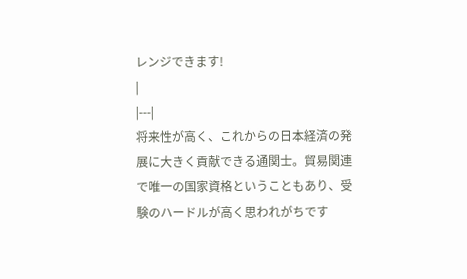レンジできます!
|
|---|
将来性が高く、これからの日本経済の発展に大きく貢献できる通関士。貿易関連で唯一の国家資格ということもあり、受験のハードルが高く思われがちです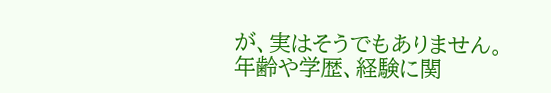が、実はそうでもありません。年齢や学歴、経験に関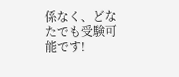係なく、どなたでも受験可能です!